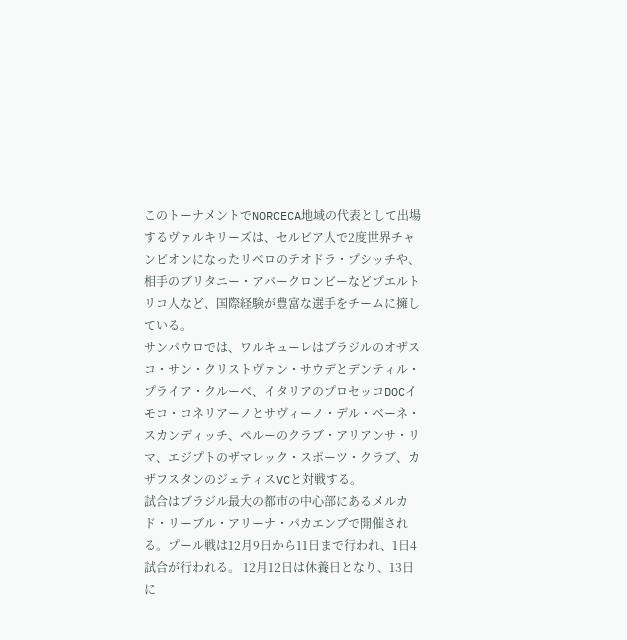このトーナメントでNORCECA地域の代表として出場するヴァルキリーズは、セルビア人で2度世界チャンピオンになったリベロのテオドラ・プシッチや、相手のブリタニー・アバークロンビーなどプエルトリコ人など、国際経験が豊富な選手をチームに擁している。
サンパウロでは、ワルキューレはブラジルのオザスコ・サン・クリストヴァン・サウデとデンティル・プライア・クルーベ、イタリアのプロセッコDOCイモコ・コネリアーノとサヴィーノ・デル・ベーネ・スカンディッチ、ペルーのクラブ・アリアンサ・リマ、エジプトのザマレック・スポーツ・クラブ、カザフスタンのジェティスVCと対戦する。
試合はブラジル最大の都市の中心部にあるメルカド・リーブル・アリーナ・パカエンブで開催される。プール戦は12月9日から11日まで行われ、1日4試合が行われる。 12月12日は休養日となり、13日に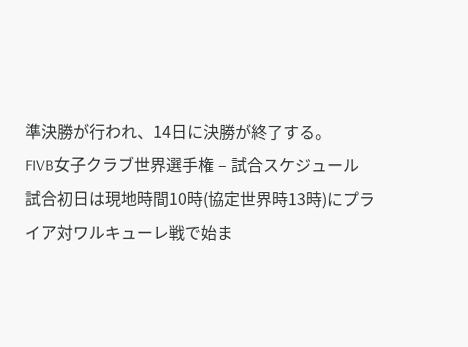準決勝が行われ、14日に決勝が終了する。
FIVB女子クラブ世界選手権 – 試合スケジュール
試合初日は現地時間10時(協定世界時13時)にプライア対ワルキューレ戦で始ま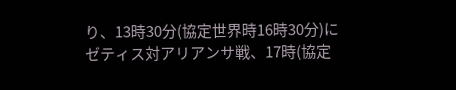り、13時30分(協定世界時16時30分)にゼティス対アリアンサ戦、17時(協定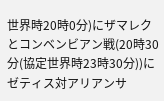世界時20時0分)にザマレクとコンベンビアン戦(20時30分(協定世界時23時30分))にゼティス対アリアンサ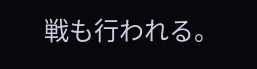戦も行われる。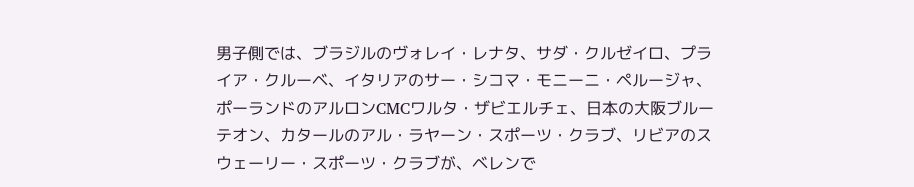男子側では、ブラジルのヴォレイ・レナタ、サダ・クルゼイロ、プライア・クルーベ、イタリアのサー・シコマ・モニーニ・ペルージャ、ポーランドのアルロンCMCワルタ・ザビエルチェ、日本の大阪ブルーテオン、カタールのアル・ラヤーン・スポーツ・クラブ、リビアのスウェーリー・スポーツ・クラブが、ベレンで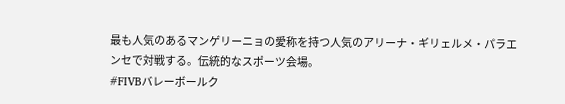最も人気のあるマンゲリーニョの愛称を持つ人気のアリーナ・ギリェルメ・パラエンセで対戦する。伝統的なスポーツ会場。
#FIVBバレーボールク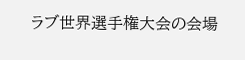ラブ世界選手権大会の会場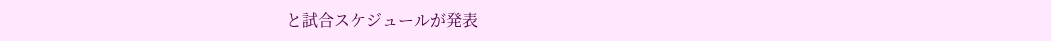と試合スケジュールが発表